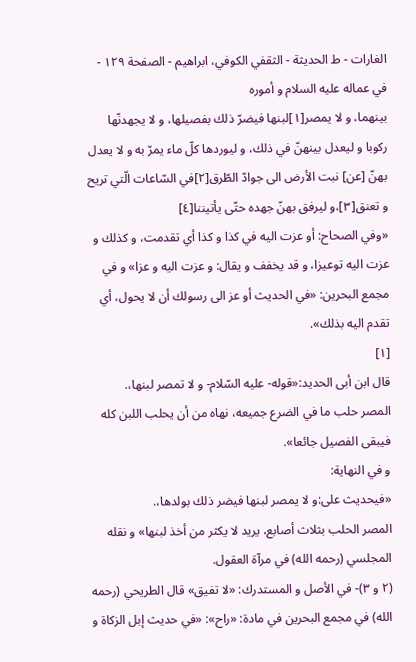الغارات - ط الحديثة - الثقفي الکوفي، ابراهیم - الصفحة ١٢٩ - في عماله عليه السلام و أموره
بينهما، و لا يمصر[١]لبنها فيضرّ ذلك بفصيلها، و لا يجهدنّها ركوبا و ليعدل بينهنّ في ذلك، و ليوردها كلّ ماء يمرّ به و لا يعدل بهنّ [عن] نبت الأرض الى جوادّ الطّرق[٢]في السّاعات الّتي تريح و تعنق[٣]،و ليرفق بهنّ جهده حتّى يأتيننا[٤]
«وفي الصحاح: أو عزت اليه في كذا و كذا أي تقدمت، و كذلك و عزت اليه توعيزا، و قد يخفف و يقال: و عزت اليه و عزا» و في مجمع البحرين: «في الحديث أو عز الى رسولك أن لا يحول، أي تقدم اليه بذلك».
[١]
قال ابن أبى الحديد:«قوله- عليه السّلام- و لا تمصر لبنها،.
المصر حلب ما في الضرع جميعه، نهاه من أن يحلب اللبن كله فيبقى الفصيل جائعا».
و في النهاية:
«فيحديث على:و لا يمصر لبنها فيضر ذلك بولدها،.
المصر الحلب بثلاث أصابع، يريد لا يكثر من أخذ لبنها» و نقله المجلسي (رحمه الله) في مرآة العقول.
(٢ و ٣)- في الأصل و المستدرك: «لا تفيق» قال الطريحي (رحمه الله) في مجمع البحرين في مادة: «راح»: «في حديث إبل الزكاة و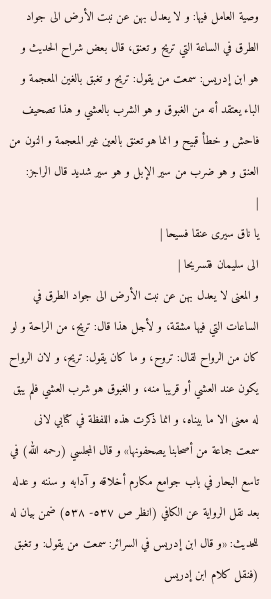وصية العامل فيها: و لا يعدل بهن عن نبت الأرض الى جواد الطرق في الساعة التي تريح و تعنق، قال بعض شراح الحديث و هو ابن إدريس: سمعت من يقول: تريح و تغبق بالغين المعجمة و الباء يعتقد أنه من الغبوق و هو الشرب بالعشي و هذا تصحيف فاحش و خطأ قبيح و انما هو تعنق بالعين غير المعجمة و النون من العنق و هو ضرب من سير الإبل و هو سير شديد قال الراجز:
|
يا ناق سيرى عنقا فسيحا |
الى سليمان فتسريحا |
و المعنى لا يعدل بهن عن نبت الأرض الى جواد الطرق في الساعات التي فيها مشقة، و لأجل هذا قال: تريح، من الراحة و لو كان من الرواح لقال: تروح، و ما كان يقول: تريح، و لان الرواح يكون عند العشي أو قريبا منه، و الغبوق هو شرب العشي فلم يبق له معنى الا ما بيناه، و انما ذكرت هذه اللفظة في كتابي لانى سمعت جماعة من أصحابنا يصحفونها» و قال المجلسي (رحمه الله) في تاسع البحار في باب جوامع مكارم أخلاقه و آدابه و سننه و عدله بعد نقل الرواية عن الكافي (انظر ص ٥٣٧- ٥٣٨) ضمن بيان له للحديث: «و قال ابن إدريس في السرائر: سمعت من يقول: و تغبق (فنقل كلام ابن إدريس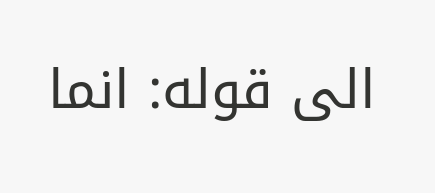الى قوله: انما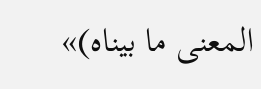المعنى ما بيناه)»